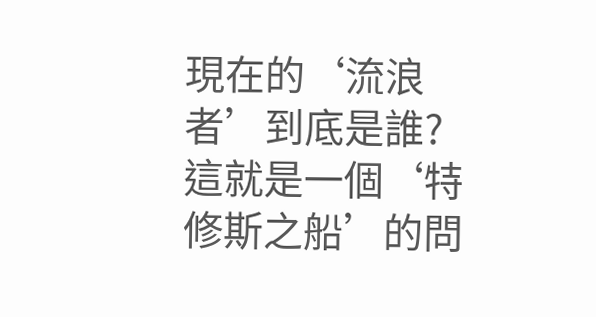現在的‘流浪者’到底是誰?這就是一個‘特修斯之船’的問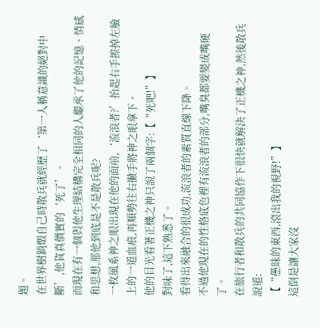題。
在世界樹銷燬自己時散兵就經歷了‘第一人稱意識的絕對中斷’,他貨真價實的‘死了’。
而現在有一個與他生理結構完全相同的人繼承了他的記憶、情感和思想,那他到底是不是散兵呢?
一枚風系神之眼出現在他的面前,‘流浪者?’抬起右手擦掉左臉上的一道血痕,再順勢往右撇手將神之眼拿下。
他的目光看著正機之神只說了兩個字:【“死吧!”】
對味了,這下熟悉了。
看得出來融合的很成功,流浪者的素質直線下降。
不過他現在的性格底色裡有流浪者的部分,嘴臭都要變成嘴硬了。
在旅行者和散兵的共同協作下很快就解決了正機之神,然後散兵說道:
【“愚昧的東西,滾出我的視野!”】
這倒是讓大家沒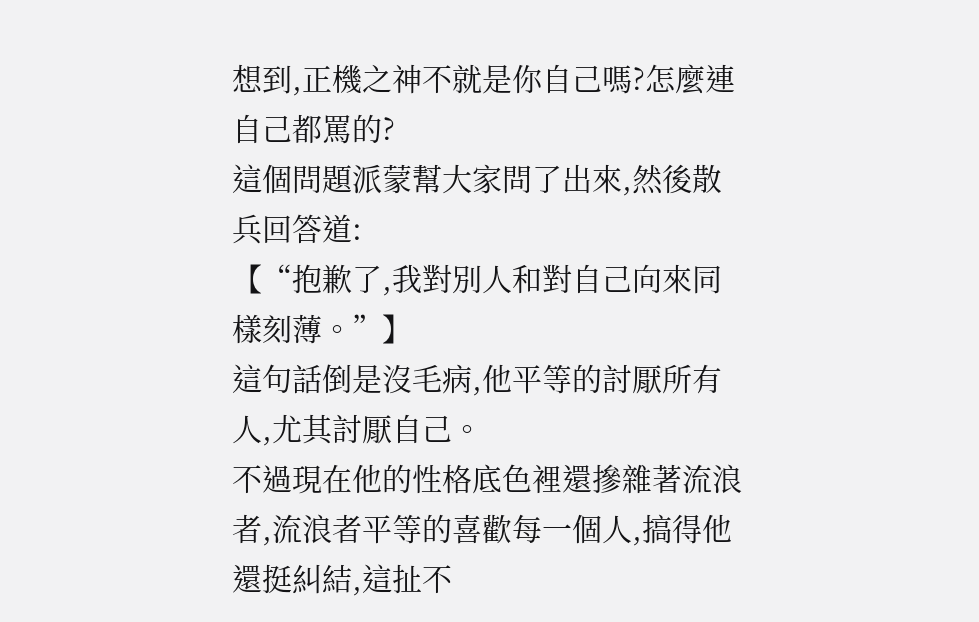想到,正機之神不就是你自己嗎?怎麼連自己都罵的?
這個問題派蒙幫大家問了出來,然後散兵回答道:
【“抱歉了,我對別人和對自己向來同樣刻薄。”】
這句話倒是沒毛病,他平等的討厭所有人,尤其討厭自己。
不過現在他的性格底色裡還摻雜著流浪者,流浪者平等的喜歡每一個人,搞得他還挺糾結,這扯不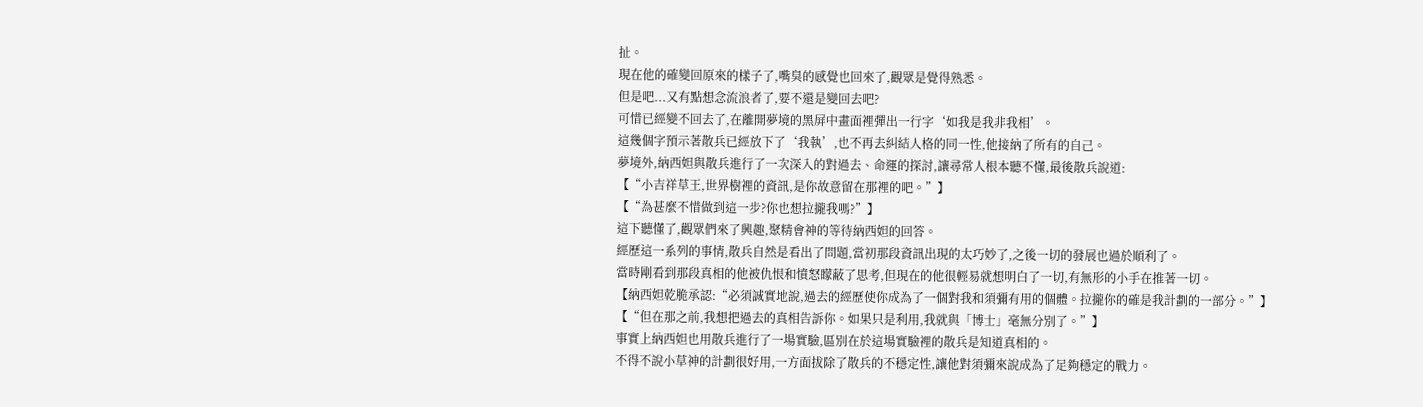扯。
現在他的確變回原來的樣子了,嘴臭的感覺也回來了,觀眾是覺得熟悉。
但是吧...又有點想念流浪者了,要不還是變回去吧?
可惜已經變不回去了,在離開夢境的黑屏中畫面裡彈出一行字‘如我是我非我相’。
這幾個字預示著散兵已經放下了‘我執’,也不再去糾結人格的同一性,他接納了所有的自己。
夢境外,納西妲與散兵進行了一次深入的對過去、命運的探討,讓尋常人根本聽不懂,最後散兵說道:
【“小吉祥草王,世界樹裡的資訊,是你故意留在那裡的吧。”】
【“為甚麼不惜做到這一步?你也想拉攏我嗎?”】
這下聽懂了,觀眾們來了興趣,聚精會神的等待納西妲的回答。
經歷這一系列的事情,散兵自然是看出了問題,當初那段資訊出現的太巧妙了,之後一切的發展也過於順利了。
當時剛看到那段真相的他被仇恨和憤怒矇蔽了思考,但現在的他很輕易就想明白了一切,有無形的小手在推著一切。
【納西妲乾脆承認:“必須誠實地說,過去的經歷使你成為了一個對我和須彌有用的個體。拉攏你的確是我計劃的一部分。”】
【“但在那之前,我想把過去的真相告訴你。如果只是利用,我就與「博士」毫無分別了。”】
事實上納西妲也用散兵進行了一場實驗,區別在於這場實驗裡的散兵是知道真相的。
不得不說小草神的計劃很好用,一方面拔除了散兵的不穩定性,讓他對須彌來說成為了足夠穩定的戰力。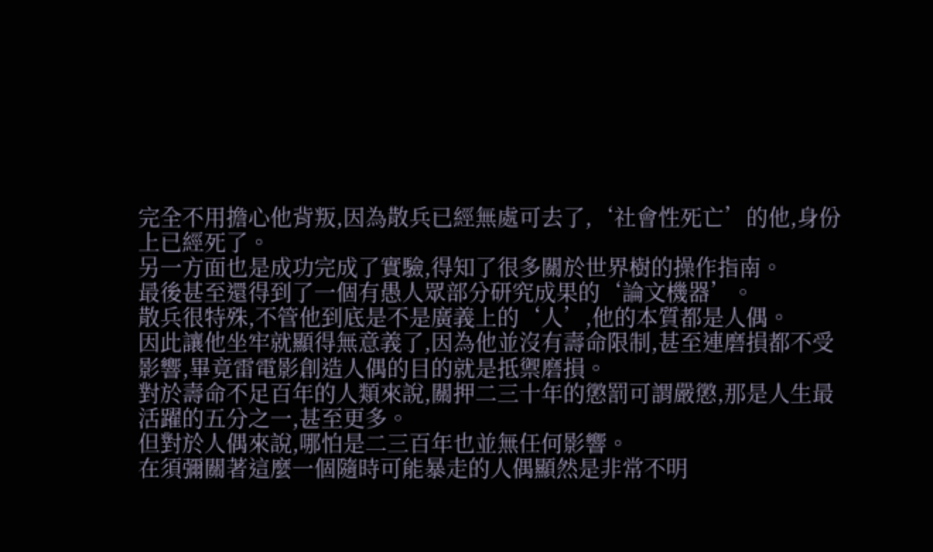完全不用擔心他背叛,因為散兵已經無處可去了,‘社會性死亡’的他,身份上已經死了。
另一方面也是成功完成了實驗,得知了很多關於世界樹的操作指南。
最後甚至還得到了一個有愚人眾部分研究成果的‘論文機器’。
散兵很特殊,不管他到底是不是廣義上的‘人’,他的本質都是人偶。
因此讓他坐牢就顯得無意義了,因為他並沒有壽命限制,甚至連磨損都不受影響,畢竟雷電影創造人偶的目的就是抵禦磨損。
對於壽命不足百年的人類來說,關押二三十年的懲罰可謂嚴懲,那是人生最活躍的五分之一,甚至更多。
但對於人偶來說,哪怕是二三百年也並無任何影響。
在須彌關著這麼一個隨時可能暴走的人偶顯然是非常不明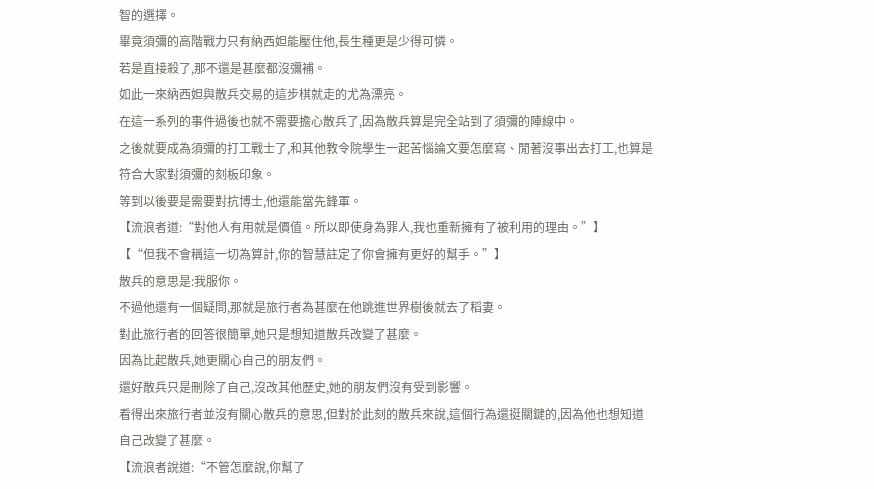智的選擇。
畢竟須彌的高階戰力只有納西妲能壓住他,長生種更是少得可憐。
若是直接殺了,那不還是甚麼都沒彌補。
如此一來納西妲與散兵交易的這步棋就走的尤為漂亮。
在這一系列的事件過後也就不需要擔心散兵了,因為散兵算是完全站到了須彌的陣線中。
之後就要成為須彌的打工戰士了,和其他教令院學生一起苦惱論文要怎麼寫、閒著沒事出去打工,也算是符合大家對須彌的刻板印象。
等到以後要是需要對抗博士,他還能當先鋒軍。
【流浪者道:“對他人有用就是價值。所以即使身為罪人,我也重新擁有了被利用的理由。”】
【“但我不會稱這一切為算計,你的智慧註定了你會擁有更好的幫手。”】
散兵的意思是:我服你。
不過他還有一個疑問,那就是旅行者為甚麼在他跳進世界樹後就去了稻妻。
對此旅行者的回答很簡單,她只是想知道散兵改變了甚麼。
因為比起散兵,她更關心自己的朋友們。
還好散兵只是刪除了自己,沒改其他歷史,她的朋友們沒有受到影響。
看得出來旅行者並沒有關心散兵的意思,但對於此刻的散兵來說,這個行為還挺關鍵的,因為他也想知道自己改變了甚麼。
【流浪者說道:“不管怎麼說,你幫了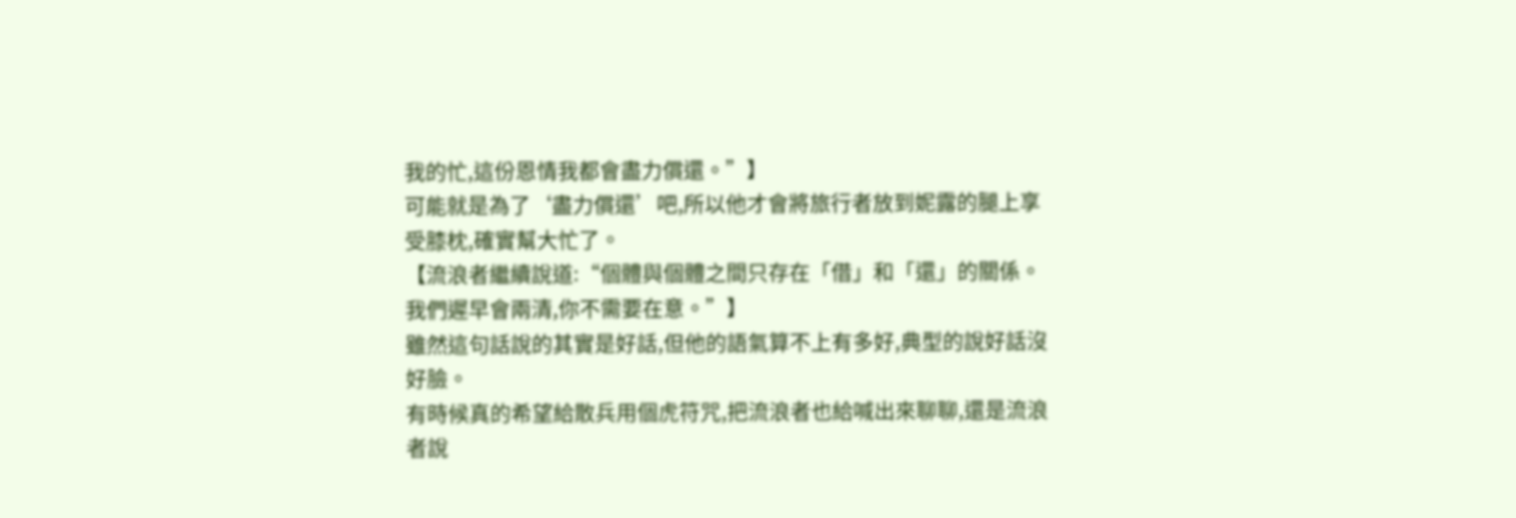我的忙,這份恩情我都會盡力償還。”】
可能就是為了‘盡力償還’吧,所以他才會將旅行者放到妮露的腿上享受膝枕,確實幫大忙了。
【流浪者繼續說道:“個體與個體之間只存在「借」和「還」的關係。我們遲早會兩清,你不需要在意。”】
雖然這句話說的其實是好話,但他的語氣算不上有多好,典型的說好話沒好臉。
有時候真的希望給散兵用個虎符咒,把流浪者也給喊出來聊聊,還是流浪者說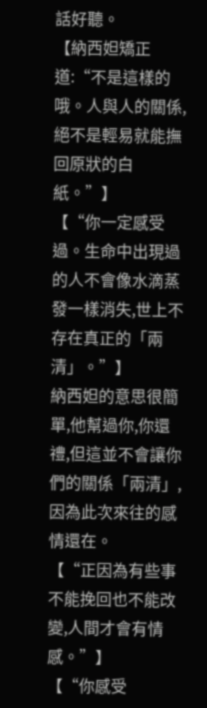話好聽。
【納西妲矯正道:“不是這樣的哦。人與人的關係,絕不是輕易就能撫回原狀的白紙。”】
【“你一定感受過。生命中出現過的人不會像水滴蒸發一樣消失,世上不存在真正的「兩清」。”】
納西妲的意思很簡單,他幫過你,你還禮,但這並不會讓你們的關係「兩清」,因為此次來往的感情還在。
【“正因為有些事不能挽回也不能改變,人間才會有情感。”】
【“你感受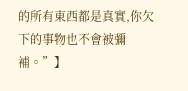的所有東西都是真實,你欠下的事物也不會被彌補。”】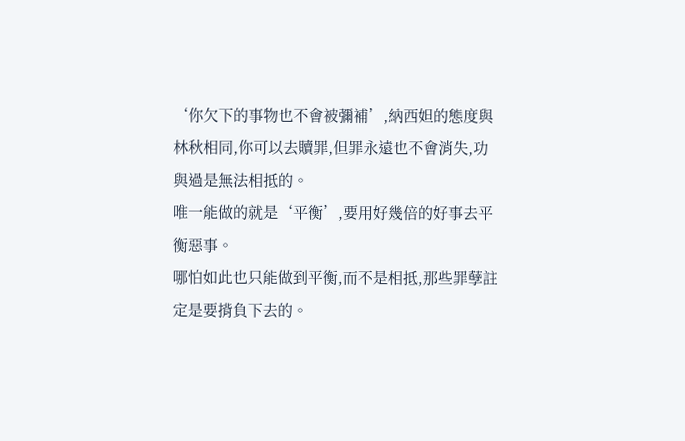‘你欠下的事物也不會被彌補’,納西妲的態度與林秋相同,你可以去贖罪,但罪永遠也不會消失,功與過是無法相抵的。
唯一能做的就是‘平衡’,要用好幾倍的好事去平衡惡事。
哪怕如此也只能做到平衡,而不是相抵,那些罪孽註定是要揹負下去的。